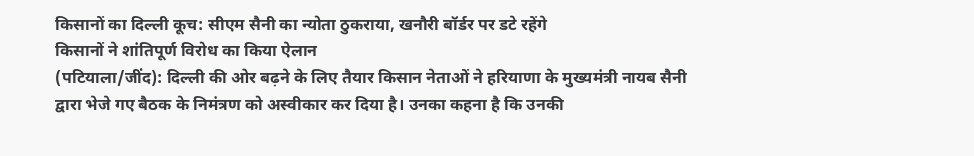किसानों का दिल्ली कूच: सीएम सैनी का न्योता ठुकराया, खनौरी बॉर्डर पर डटे रहेंगे
किसानों ने शांतिपूर्ण विरोध का किया ऐलान
(पटियाला/जींद): दिल्ली की ओर बढ़ने के लिए तैयार किसान नेताओं ने हरियाणा के मुख्यमंत्री नायब सैनी द्वारा भेजे गए बैठक के निमंत्रण को अस्वीकार कर दिया है। उनका कहना है कि उनकी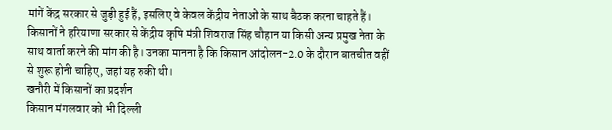मांगें केंद्र सरकार से जुड़ी हुई हैं, इसलिए वे केवल केंद्रीय नेताओं के साथ बैठक करना चाहते हैं। किसानों ने हरियाणा सरकार से केंद्रीय कृषि मंत्री शिवराज सिंह चौहान या किसी अन्य प्रमुख नेता के साथ वार्ता करने की मांग की है। उनका मानना है कि किसान आंदोलन-2.0 के दौरान बातचीत वहीं से शुरू होनी चाहिए, जहां यह रुकी थी।
खनौरी में किसानों का प्रदर्शन
किसान मंगलवार को भी दिल्ली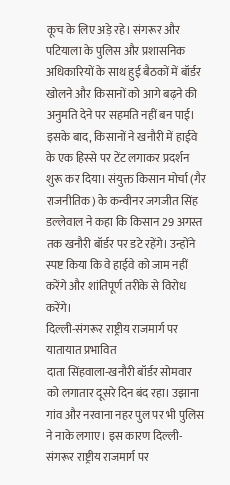कूच के लिए अड़े रहे। संगरूर और पटियाला के पुलिस और प्रशासनिक अधिकारियों के साथ हुई बैठकों में बॉर्डर खोलने और किसानों को आगे बढ़ने की अनुमति देने पर सहमति नहीं बन पाई। इसके बाद, किसानों ने खनौरी में हाईवे के एक हिस्से पर टेंट लगाकर प्रदर्शन शुरू कर दिया। संयुक्त किसान मोर्चा (गैर राजनीतिक) के कन्वीनर जगजीत सिंह डल्लेवाल ने कहा कि किसान 29 अगस्त तक खनौरी बॉर्डर पर डटे रहेंगे। उन्होंने स्पष्ट किया कि वे हाईवे को जाम नहीं करेंगे और शांतिपूर्ण तरीके से विरोध करेंगे।
दिल्ली-संगरूर राष्ट्रीय राजमार्ग पर यातायात प्रभावित
दाता सिंहवाला-खनौरी बॉर्डर सोमवार को लगातार दूसरे दिन बंद रहा। उझाना गांव और नरवाना नहर पुल पर भी पुलिस ने नाके लगाए। इस कारण दिल्ली-संगरूर राष्ट्रीय राजमार्ग पर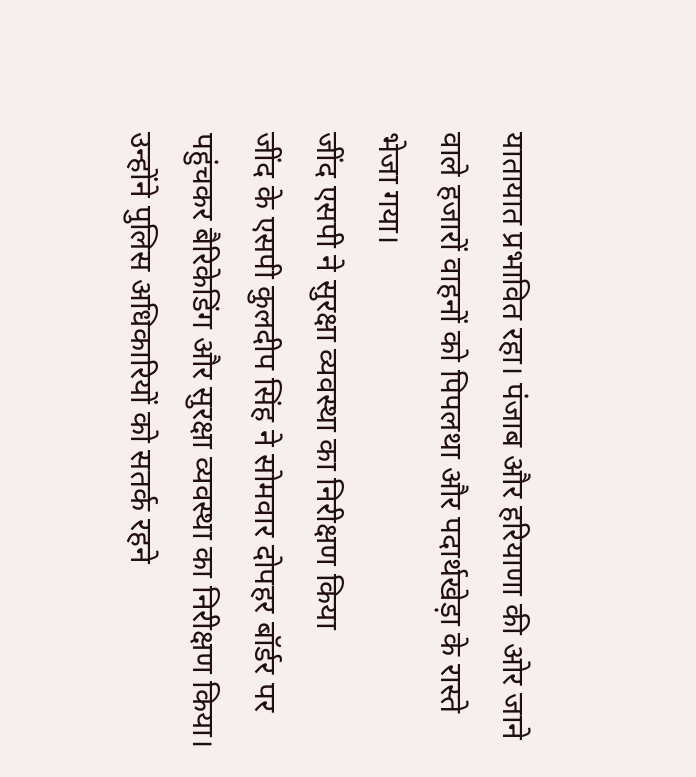यातायात प्रभावित रहा। पंजाब और हरियाणा की ओर जाने वाले हजारों वाहनों को पिपलथा और पदार्थखेड़ा के रास्ते भेजा गया।
जींद एसपी ने सुरक्षा व्यवस्था का निरीक्षण किया
जींद के एसपी कुलदीप सिंह ने सोमवार दोपहर बॉर्डर पर पहुंचकर बैरिकेडिंग और सुरक्षा व्यवस्था का निरीक्षण किया। उन्होंने पुलिस अधिकारियों को सतर्क रहने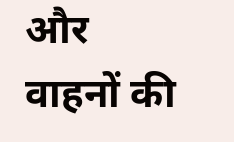और वाहनों की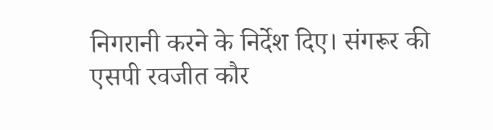निगरानी करने के निर्देश दिए। संगरूर की एसपी रवजीत कौर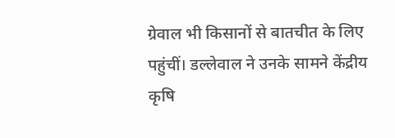ग्रेवाल भी किसानों से बातचीत के लिए पहुंचीं। डल्लेवाल ने उनके सामने केंद्रीय कृषि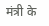मंत्री के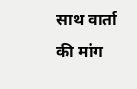साथ वार्ता की मांग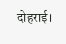दोहराई।